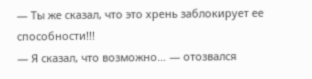— Ты же сказал, что это хрень заблокирует ее способности!!!
— Я сказал, что возможно… — отозвался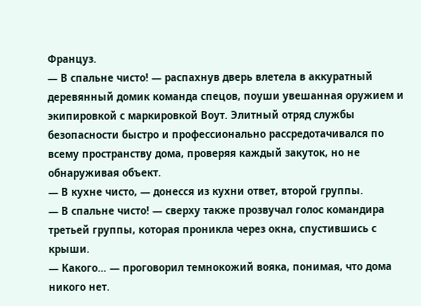Француз.
— В спальне чисто! — распахнув дверь влетела в аккуратный деревянный домик команда спецов, поуши увешанная оружием и экипировкой с маркировкой Воут. Элитный отряд службы безопасности быстро и профессионально рассредотачивался по всему пространству дома, проверяя каждый закуток, но не обнаруживая объект.
— В кухне чисто, — донесся из кухни ответ, второй группы.
— В спальне чисто! — сверху также прозвучал голос командира третьей группы, которая проникла через окна, спустившись с крыши.
— Какого… — проговорил темнокожий вояка, понимая, что дома никого нет.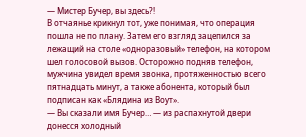— Мистер Бучер, вы здесь?!
В отчаянье крикнул тот, уже понимая, что операция пошла не по плану. Затем его взгляд зацепился за лежащий на столе «одноразовый» телефон, на котором шел голосовой вызов. Осторожно подняв телефон, мужчина увидел время звонка, протяженностью всего пятнадцать минут, а также абонента, который был подписан как «Блядина из Воут».
— Вы сказали имя Бучер… — из распахнутой двери донесся холодный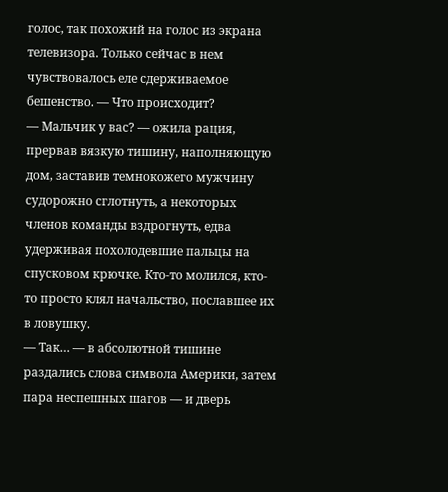голос, так похожий на голос из экрана телевизора. Только сейчас в нем чувствовалось еле сдерживаемое бешенство. — Что происходит?
— Мальчик у вас? — ожила рация, прервав вязкую тишину, наполняющую дом, заставив темнокожего мужчину судорожно сглотнуть, а некоторых членов команды вздрогнуть, едва удерживая похолодевшие пальцы на спусковом крючке. Кто-то молился, кто-то просто клял начальство, пославшее их в ловушку.
— Так… — в абсолютной тишине раздались слова символа Америки, затем пара неспешных шагов — и дверь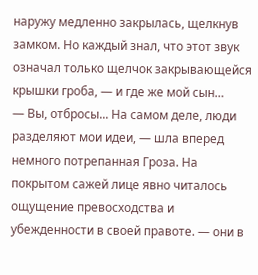наружу медленно закрылась, щелкнув замком. Но каждый знал, что этот звук означал только щелчок закрывающейся крышки гроба, — и где же мой сын…
— Вы, отбросы... На самом деле, люди разделяют мои идеи, — шла вперед немного потрепанная Гроза. На покрытом сажей лице явно читалось ощущение превосходства и убежденности в своей правоте. — они в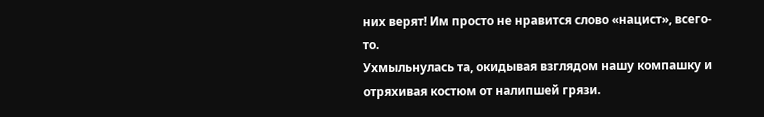них верят! Им просто не нравится слово «нацист», всего-то.
Ухмыльнулась та, окидывая взглядом нашу компашку и отряхивая костюм от налипшей грязи.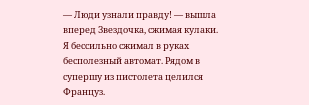— Люди узнали правду! — вышла вперед Звездочка, сжимая кулаки. Я бессильно сжимал в руках бесполезный автомат. Рядом в супершу из пистолета целился Француз.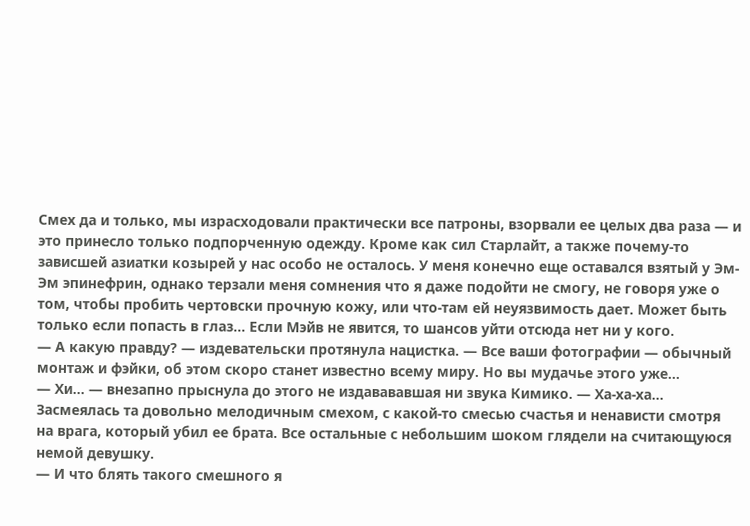Смех да и только, мы израсходовали практически все патроны, взорвали ее целых два раза — и это принесло только подпорченную одежду. Кроме как сил Старлайт, а также почему-то зависшей азиатки козырей у нас особо не осталось. У меня конечно еще оставался взятый у Эм-Эм эпинефрин, однако терзали меня сомнения что я даже подойти не смогу, не говоря уже о том, чтобы пробить чертовски прочную кожу, или что-там ей неуязвимость дает. Может быть только если попасть в глаз… Если Мэйв не явится, то шансов уйти отсюда нет ни у кого.
— А какую правду? — издевательски протянула нацистка. — Все ваши фотографии — обычный монтаж и фэйки, об этом скоро станет известно всему миру. Но вы мудачье этого уже…
— Хи… — внезапно прыснула до этого не издавававшая ни звука Кимико. — Ха-ха-ха…
Засмеялась та довольно мелодичным смехом, с какой-то смесью счастья и ненависти смотря на врага, который убил ее брата. Все остальные с небольшим шоком глядели на считающуюся немой девушку.
— И что блять такого смешного я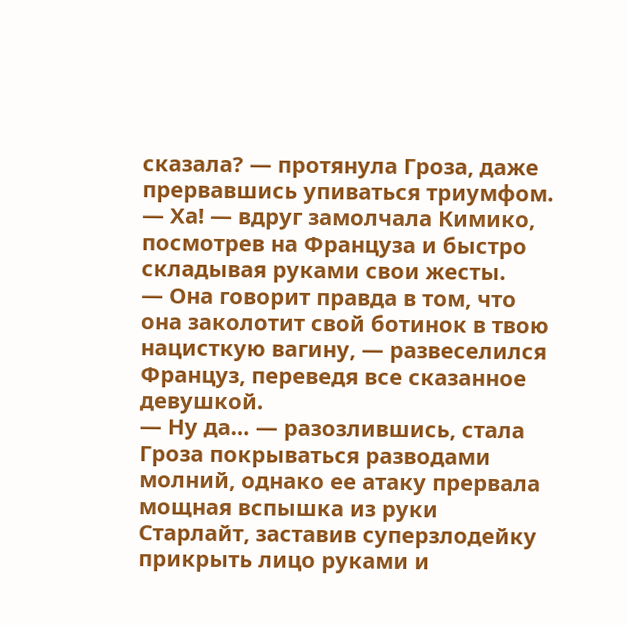сказала? — протянула Гроза, даже прервавшись упиваться триумфом.
— Ха! — вдруг замолчала Кимико, посмотрев на Француза и быстро складывая руками свои жесты.
— Она говорит правда в том, что она заколотит свой ботинок в твою нацисткую вагину, — развеселился Француз, переведя все сказанное девушкой.
— Ну да… — разозлившись, стала Гроза покрываться разводами молний, однако ее атаку прервала мощная вспышка из руки Старлайт, заставив суперзлодейку прикрыть лицо руками и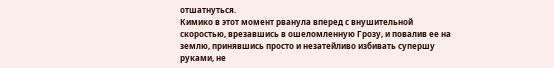отшатнуться.
Кимико в этот момент рванула вперед с внушительной скоростью, врезавшись в ошеломленную Грозу, и повалив ее на землю, принявшись просто и незатейливо избивать супершу руками, не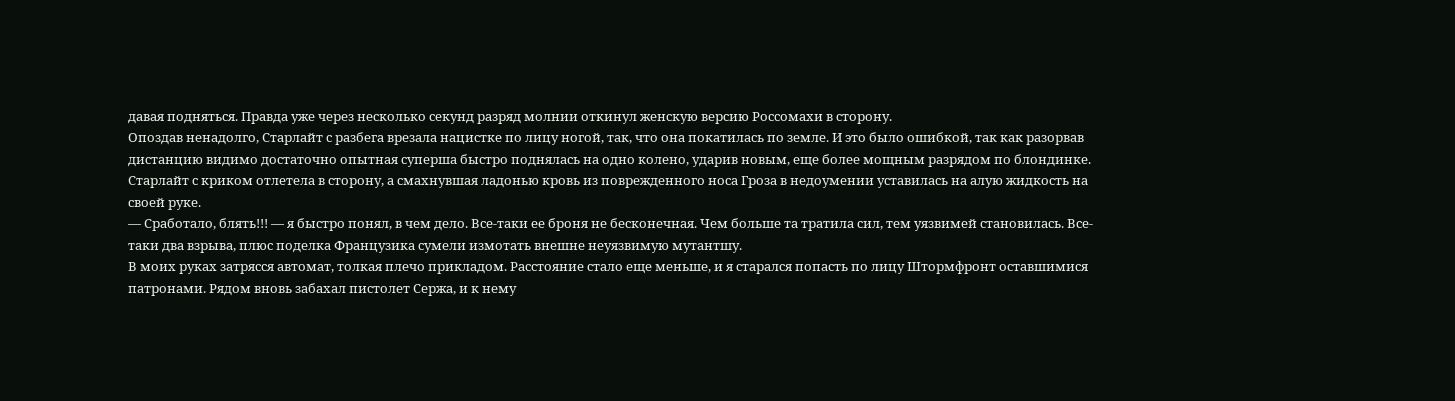давая подняться. Правда уже через несколько секунд разряд молнии откинул женскую версию Россомахи в сторону.
Опоздав ненадолго, Старлайт с разбега врезала нацистке по лицу ногой, так, что она покатилась по земле. И это было ошибкой, так как разорвав дистанцию видимо достаточно опытная суперша быстро поднялась на одно колено, ударив новым, еще более мощным разрядом по блондинке.
Старлайт с криком отлетела в сторону, а смахнувшая ладонью кровь из поврежденного носа Гроза в недоумении уставилась на алую жидкость на своей руке.
— Сработало, блять!!! — я быстро понял, в чем дело. Все-таки ее броня не бесконечная. Чем больше та тратила сил, тем уязвимей становилась. Все-таки два взрыва, плюс поделка Французика сумели измотать внешне неуязвимую мутантшу.
В моих руках затрясся автомат, толкая плечо прикладом. Расстояние стало еще меньше, и я старался попасть по лицу Штормфронт оставшимися патронами. Рядом вновь забахал пистолет Сержа, и к нему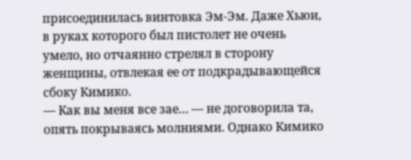присоединилась винтовка Эм-Эм. Даже Хьюи, в руках которого был пистолет не очень умело, но отчаянно стрелял в сторону женщины, отвлекая ее от подкрадывающейся сбоку Кимико.
— Как вы меня все зае… — не договорила та, опять покрываясь молниями. Однако Кимико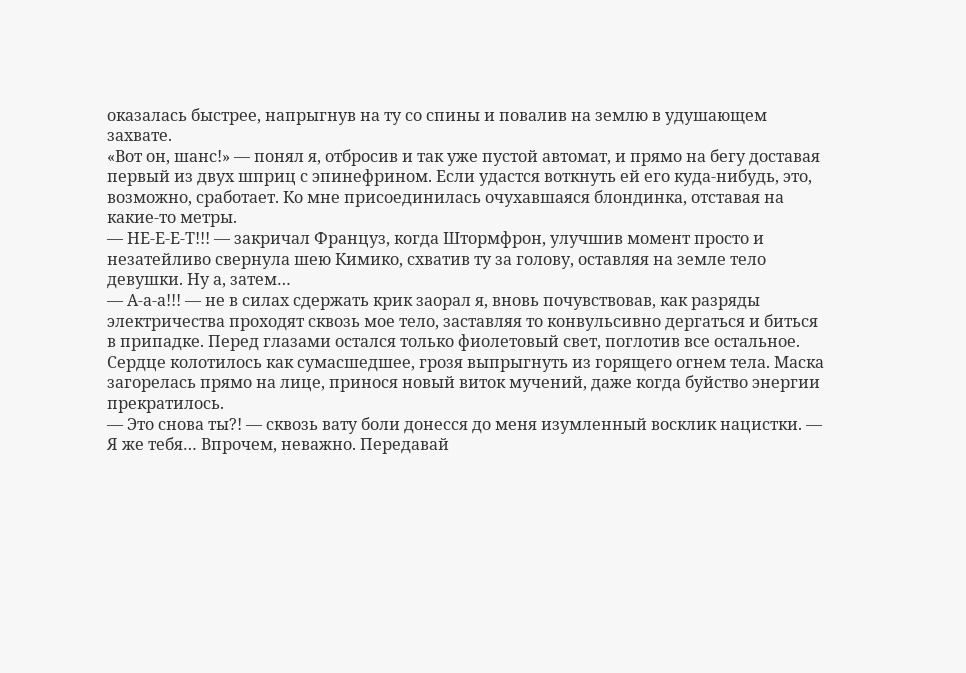оказалась быстрее, напрыгнув на ту со спины и повалив на землю в удушающем захвате.
«Вот он, шанс!» — понял я, отбросив и так уже пустой автомат, и прямо на бегу доставая первый из двух шприц с эпинефрином. Если удастся воткнуть ей его куда-нибудь, это, возможно, сработает. Ко мне присоединилась очухавшаяся блондинка, отставая на какие-то метры.
— НЕ-Е-Е-Т!!! — закричал Француз, когда Штормфрон, улучшив момент просто и незатейливо свернула шею Кимико, схватив ту за голову, оставляя на земле тело девушки. Ну а, затем…
— А-а-а!!! — не в силах сдержать крик заорал я, вновь почувствовав, как разряды электричества проходят сквозь мое тело, заставляя то конвульсивно дергаться и биться в припадке. Перед глазами остался только фиолетовый свет, поглотив все остальное. Сердце колотилось как сумасшедшее, грозя выпрыгнуть из горящего огнем тела. Маска загорелась прямо на лице, принося новый виток мучений, даже когда буйство энергии прекратилось.
— Это снова ты?! — сквозь вату боли донесся до меня изумленный восклик нацистки. — Я же тебя… Впрочем, неважно. Передавай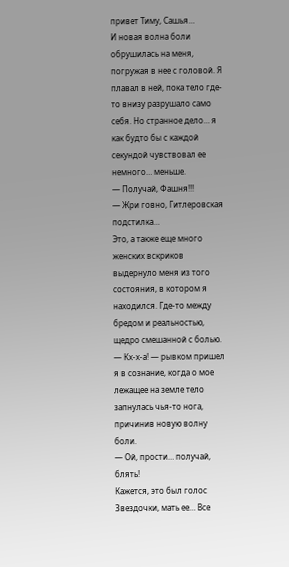привет Тиму, Сашья…
И новая волна боли обрушилась на меня, погружая в нее с головой. Я плавал в ней, пока тело где-то внизу разрушало само себя. Но странное дело… я как будто бы с каждой секундой чувствовал ее немного… меньше.
— Получай, Фашня!!!
— Жри говно, Гитлеровская подстилка…
Это, а также еще много женских вскриков выдернуло меня из того состояния, в котором я находился. Где-то между бредом и реальностью, щедро смешанной с болью.
— Кх-х-а! — рывком пришел я в сознание, когда о мое лежащее на земле тело запнулась чья-то нога, причинив новую волну боли.
— Ой, прости… получай, блять!
Кажется, это был голос Звездочки, мать ее… Все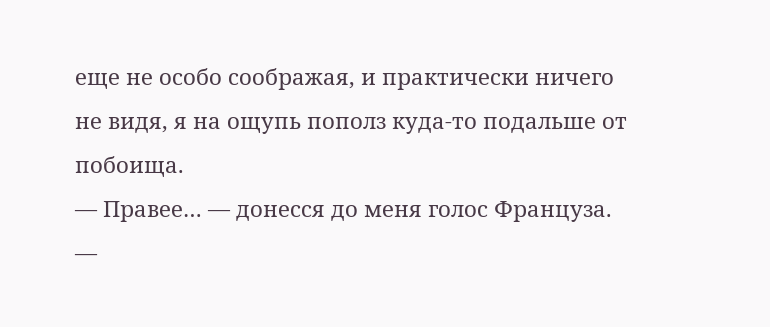еще не особо соображая, и практически ничего не видя, я на ощупь пополз куда-то подальше от побоища.
— Правее… — донесся до меня голос Француза.
—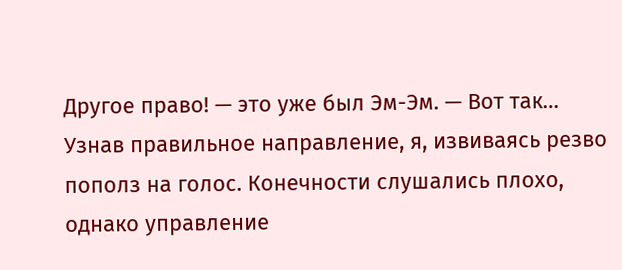Другое право! — это уже был Эм-Эм. — Вот так…
Узнав правильное направление, я, извиваясь резво пополз на голос. Конечности слушались плохо, однако управление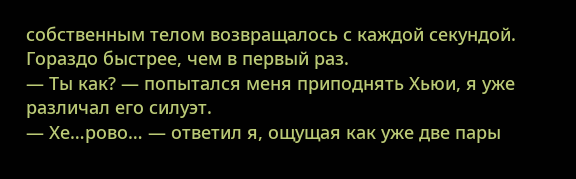собственным телом возвращалось с каждой секундой. Гораздо быстрее, чем в первый раз.
— Ты как? — попытался меня приподнять Хьюи, я уже различал его силуэт.
— Хе…рово… — ответил я, ощущая как уже две пары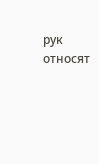рук относят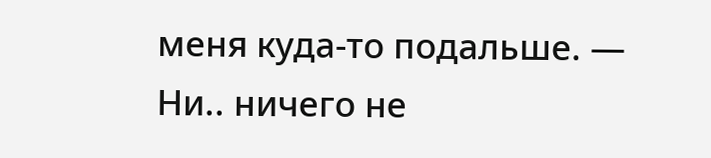меня куда-то подальше. — Ни.. ничего не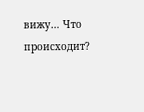вижу… Что происходит?